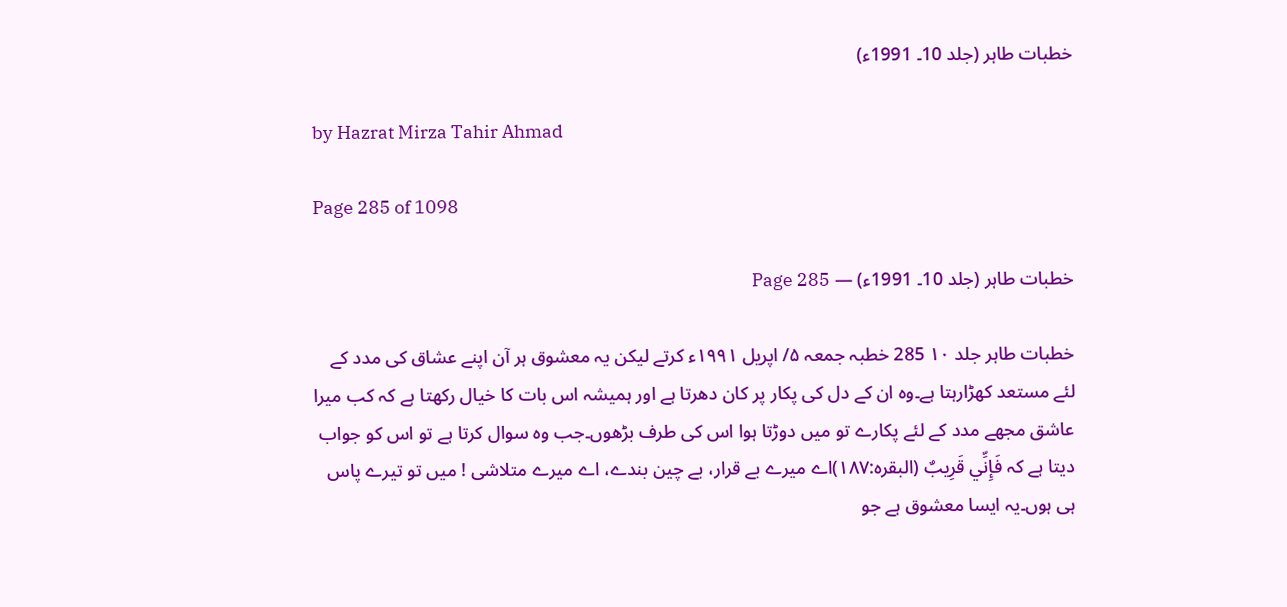خطبات طاہر (جلد 10۔ 1991ء)

by Hazrat Mirza Tahir Ahmad

Page 285 of 1098

خطبات طاہر (جلد 10۔ 1991ء) — Page 285

خطبات طاہر جلد ۱۰ 285 خطبہ جمعہ ۵/ اپریل ۱۹۹۱ء کرتے لیکن یہ معشوق ہر آن اپنے عشاق کی مدد کے لئے مستعد کھڑارہتا ہے۔وہ ان کے دل کی پکار پر کان دھرتا ہے اور ہمیشہ اس بات کا خیال رکھتا ہے کہ کب میرا عاشق مجھے مدد کے لئے پکارے تو میں دوڑتا ہوا اس کی طرف بڑھوں۔جب وہ سوال کرتا ہے تو اس کو جواب دیتا ہے کہ فَإِنِّي قَرِيبٌ (البقرہ:۱۸۷)اے میرے بے قرار، بے چین بندے، اے میرے متلاشی ! میں تو تیرے پاس ہی ہوں۔یہ ایسا معشوق ہے جو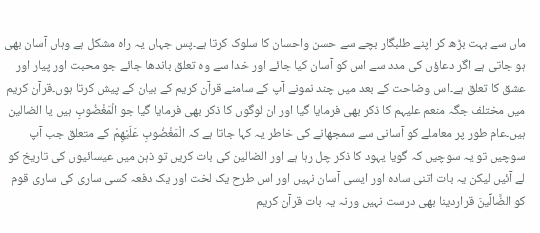ماں سے بہت بڑھ کر اپنے طلبگار بچے سے حسن واحسان کا سلوک کرتا ہے۔پس جہاں یہ راہ مشکل ہے وہاں آسان بھی ہو جاتی ہے اگر دعاؤں کی مدد سے اس کو آسان کیا جائے اور خدا سے وہ تعلق باندھا جائے جو محبت اور پیار اور عشق کا تعلق ہے۔اس وضاحت کے بعد میں چند نمونے آپ کے سامنے قرآن کریم کے بیان کے پیش کرتا ہوں۔قرآن کریم میں مختلف جگہ منعم علیہم کا ذکر بھی فرمایا گیا اور ان لوگوں کا ذکر بھی فرمایا گیا جو الْمَغْضُوبِ ہیں یا الضالین ہیں۔عام طور پر معاملے کو آسانی سے سمجھانے کی خاطر یہ کہا جاتا ہے کہ الْمَغْضُوبِ عَلَيْهِمْ کے متعلق جب آپ سوچیں تو یہ سوچیں کہ گویا یہود کا ذکر چل رہا ہے اور الضالین کی بات کریں تو ذہن میں عیسائیوں کی تاریخ کو لے آئیں لیکن یہ بات اتنی سادہ اور ایسی آسان نہیں اور اس طرح یک لخت اور یک دفعہ کسی ساری کی ساری قوم کو الضَّالِّينَ قراردینا بھی درست نہیں ورنہ یہ بات قرآن کریم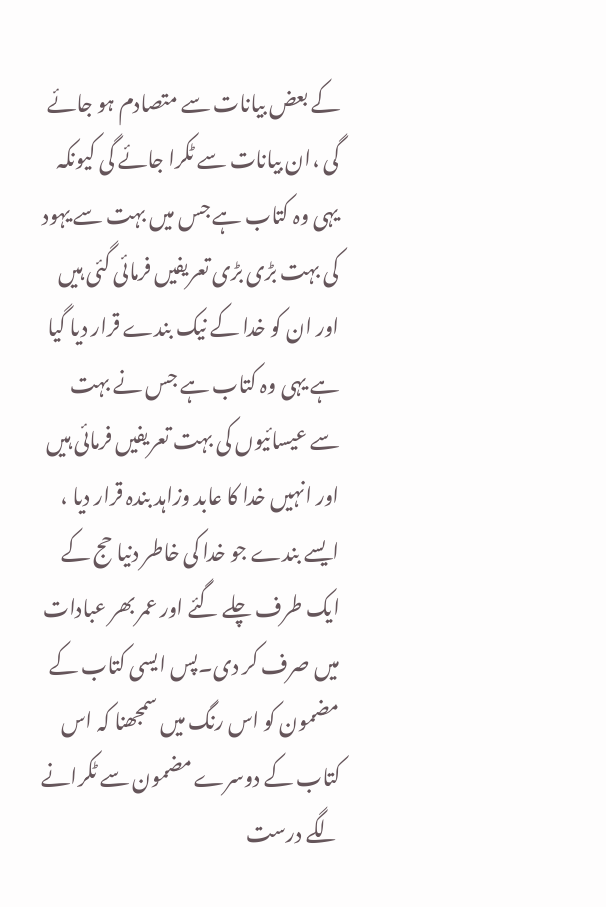کے بعض بیانات سے متصادم ہو جائے گی ،ان بیانات سے ٹکرا جائے گی کیونکہ یہی وہ کتاب ہے جس میں بہت سے یہود کی بہت بڑی بڑی تعریفیں فرمائی گئی ہیں اور ان کو خدا کے نیک بندے قرار دیا گیا ہے یہی وہ کتاب ہے جس نے بہت سے عیسائیوں کی بہت تعریفیں فرمائی ہیں اور انہیں خدا کا عابد وزاہد بندہ قرار دیا ، ایسے بندے جو خدا کی خاطر دنیا حج کے ایک طرف چلے گئے اور عمر بھر عبادات میں صرف کر دی۔پس ایسی کتاب کے مضمون کو اس رنگ میں سمجھنا کہ اس کتاب کے دوسرے مضمون سے ٹکرانے لگے درست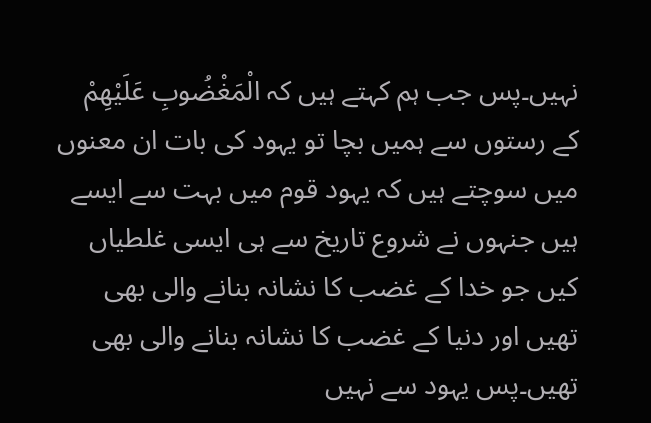نہیں۔پس جب ہم کہتے ہیں کہ الْمَغْضُوبِ عَلَيْهِمْ کے رستوں سے ہمیں بچا تو یہود کی بات ان معنوں میں سوچتے ہیں کہ یہود قوم میں بہت سے ایسے ہیں جنہوں نے شروع تاریخ سے ہی ایسی غلطیاں کیں جو خدا کے غضب کا نشانہ بنانے والی بھی تھیں اور دنیا کے غضب کا نشانہ بنانے والی بھی تھیں۔پس یہود سے نہیں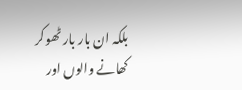بلکہ ان بار بار ٹھوکر کھانے والوں اور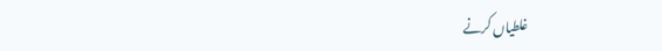غلطیاں کرنے